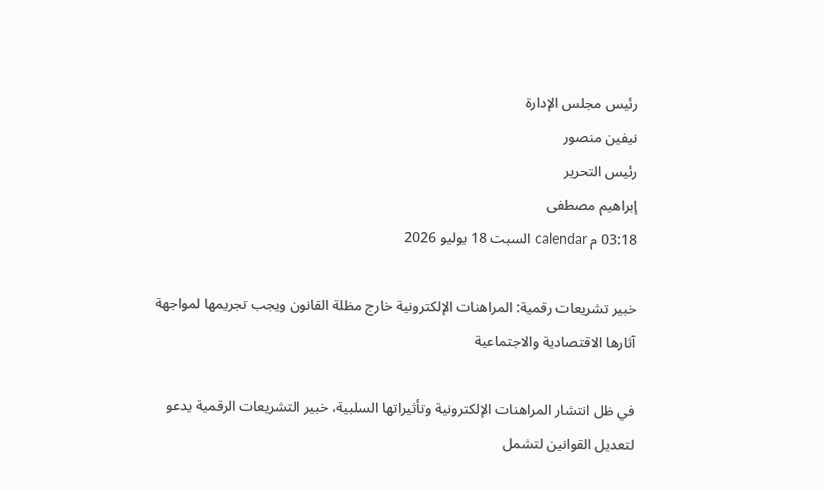رئيس مجلس الإدارة
نيفين منصور
رئيس التحرير
إبراهيم مصطفى
03:18 م calendar السبت 18 يوليو 2026

خبير تشريعات رقمية: المراهنات الإلكترونية خارج مظلة القانون ويجب تجريمها لمواجهة آثارها الاقتصادية والاجتماعية

في ظل انتشار المراهنات الإلكترونية وتأثيراتها السلبية، خبير التشريعات الرقمية يدعو لتعديل القوانين لتشمل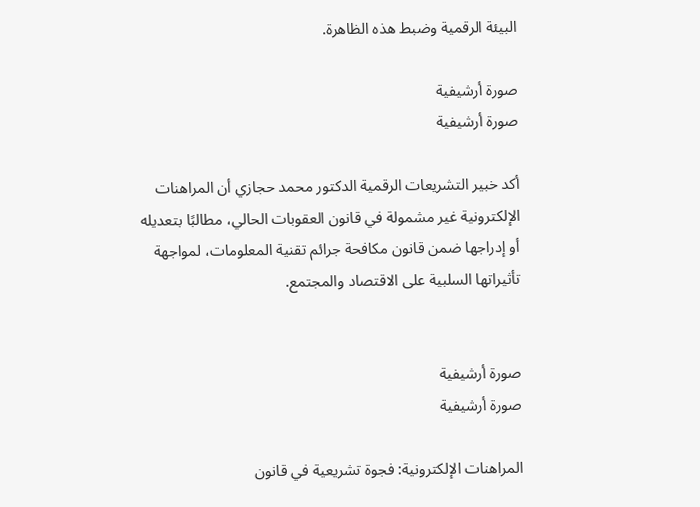البيئة الرقمية وضبط هذه الظاهرة.

صورة أرشيفية
صورة أرشيفية

أكد خبير التشريعات الرقمية الدكتور محمد حجازي أن المراهنات الإلكترونية غير مشمولة في قانون العقوبات الحالي، مطالبًا بتعديله أو إدراجها ضمن قانون مكافحة جرائم تقنية المعلومات، لمواجهة تأثيراتها السلبية على الاقتصاد والمجتمع.


صورة أرشيفية
صورة أرشيفية

المراهنات الإلكترونية: فجوة تشريعية في قانون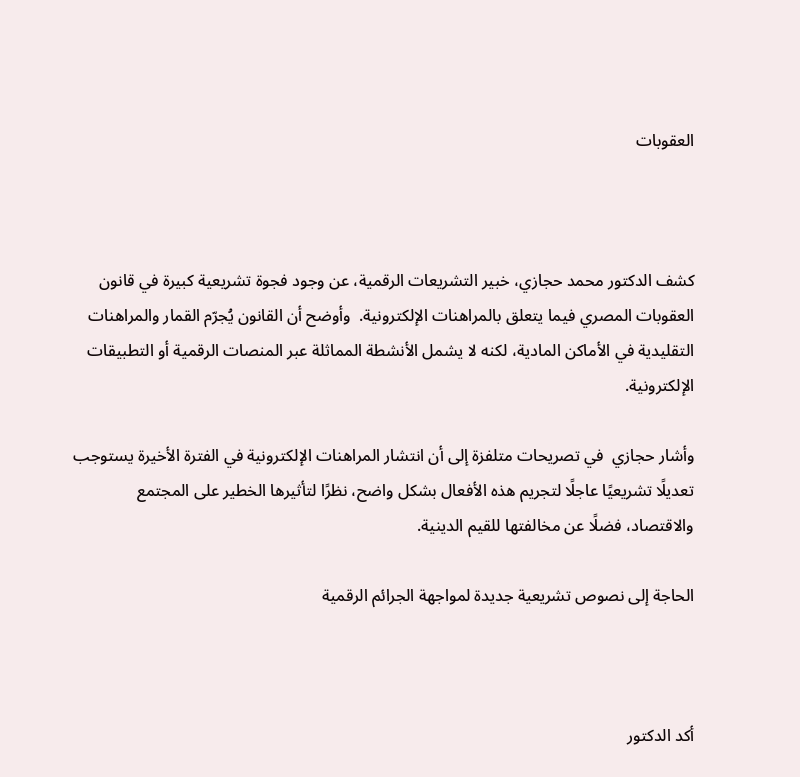العقوبات



كشف الدكتور محمد حجازي، خبير التشريعات الرقمية، عن وجود فجوة تشريعية كبيرة في قانون العقوبات المصري فيما يتعلق بالمراهنات الإلكترونية.  وأوضح أن القانون يُجرّم القمار والمراهنات التقليدية في الأماكن المادية، لكنه لا يشمل الأنشطة المماثلة عبر المنصات الرقمية أو التطبيقات الإلكترونية.

وأشار حجازي  في تصريحات متلفزة إلى أن انتشار المراهنات الإلكترونية في الفترة الأخيرة يستوجب تعديلًا تشريعيًا عاجلًا لتجريم هذه الأفعال بشكل واضح، نظرًا لتأثيرها الخطير على المجتمع والاقتصاد، فضلًا عن مخالفتها للقيم الدينية.

الحاجة إلى نصوص تشريعية جديدة لمواجهة الجرائم الرقمية



أكد الدكتور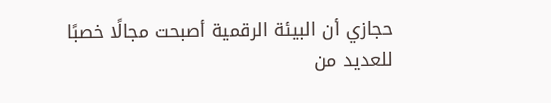حجازي أن البيئة الرقمية أصبحت مجالًا خصبًا للعديد من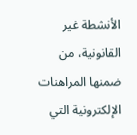الأنشطة غير القانونية، من ضمنها المراهنات الإلكترونية التي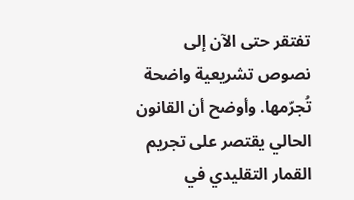تفتقر حتى الآن إلى نصوص تشريعية واضحة تُجرّمها. وأوضح أن القانون الحالي يقتصر على تجريم القمار التقليدي في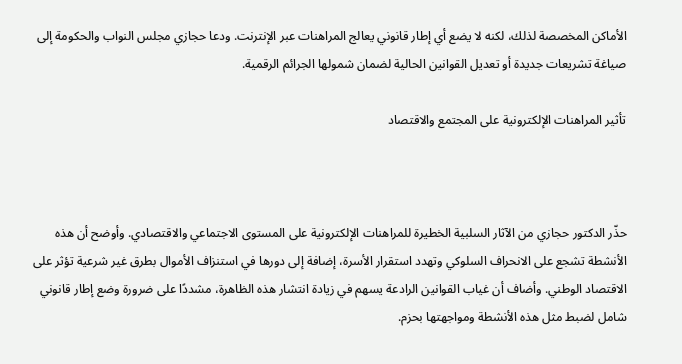الأماكن المخصصة لذلك، لكنه لا يضع أي إطار قانوني يعالج المراهنات عبر الإنترنت. ودعا حجازي مجلس النواب والحكومة إلى صياغة تشريعات جديدة أو تعديل القوانين الحالية لضمان شمولها الجرائم الرقمية.

تأثير المراهنات الإلكترونية على المجتمع والاقتصاد



حذّر الدكتور حجازي من الآثار السلبية الخطيرة للمراهنات الإلكترونية على المستوى الاجتماعي والاقتصادي. وأوضح أن هذه الأنشطة تشجع على الانحراف السلوكي وتهدد استقرار الأسرة، إضافة إلى دورها في استنزاف الأموال بطرق غير شرعية تؤثر على الاقتصاد الوطني. وأضاف أن غياب القوانين الرادعة يسهم في زيادة انتشار هذه الظاهرة، مشددًا على ضرورة وضع إطار قانوني شامل لضبط مثل هذه الأنشطة ومواجهتها بحزم.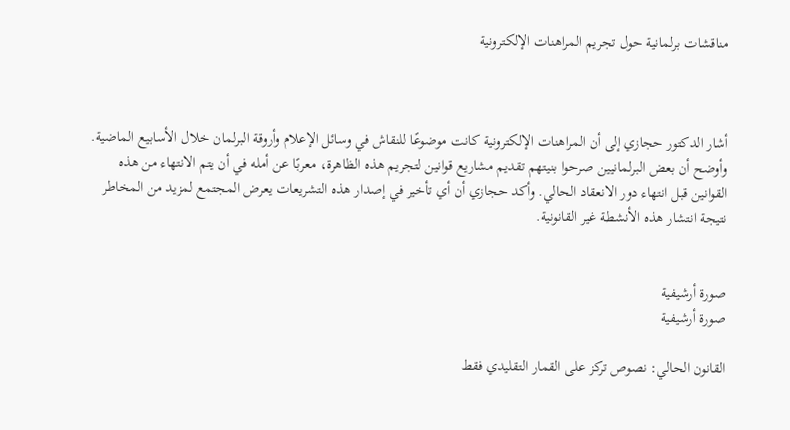مناقشات برلمانية حول تجريم المراهنات الإلكترونية



أشار الدكتور حجازي إلى أن المراهنات الإلكترونية كانت موضوعًا للنقاش في وسائل الإعلام وأروقة البرلمان خلال الأسابيع الماضية. وأوضح أن بعض البرلمانيين صرحوا بنيتهم تقديم مشاريع قوانين لتجريم هذه الظاهرة، معربًا عن أمله في أن يتم الانتهاء من هذه القوانين قبل انتهاء دور الانعقاد الحالي. وأكد حجازي أن أي تأخير في إصدار هذه التشريعات يعرض المجتمع لمزيد من المخاطر نتيجة انتشار هذه الأنشطة غير القانونية.


صورة أرشيفية
صورة أرشيفية

القانون الحالي: نصوص تركز على القمار التقليدي فقط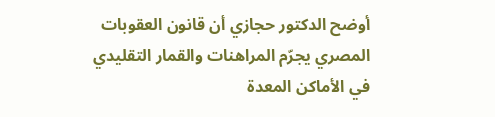أوضح الدكتور حجازي أن قانون العقوبات المصري يجرّم المراهنات والقمار التقليدي في الأماكن المعدة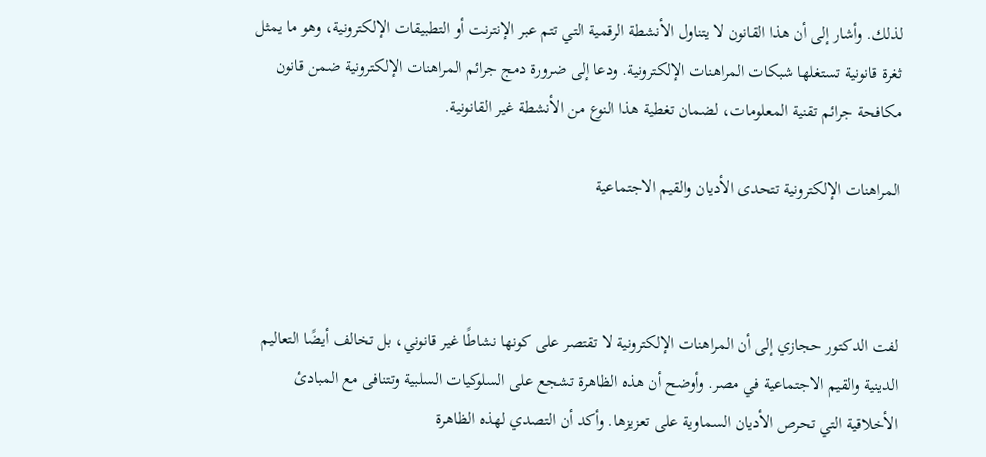لذلك. وأشار إلى أن هذا القانون لا يتناول الأنشطة الرقمية التي تتم عبر الإنترنت أو التطبيقات الإلكترونية، وهو ما يمثل ثغرة قانونية تستغلها شبكات المراهنات الإلكترونية. ودعا إلى ضرورة دمج جرائم المراهنات الإلكترونية ضمن قانون مكافحة جرائم تقنية المعلومات، لضمان تغطية هذا النوع من الأنشطة غير القانونية.

المراهنات الإلكترونية تتحدى الأديان والقيم الاجتماعية



لفت الدكتور حجازي إلى أن المراهنات الإلكترونية لا تقتصر على كونها نشاطًا غير قانوني، بل تخالف أيضًا التعاليم الدينية والقيم الاجتماعية في مصر. وأوضح أن هذه الظاهرة تشجع على السلوكيات السلبية وتتنافى مع المبادئ الأخلاقية التي تحرص الأديان السماوية على تعزيزها. وأكد أن التصدي لهذه الظاهرة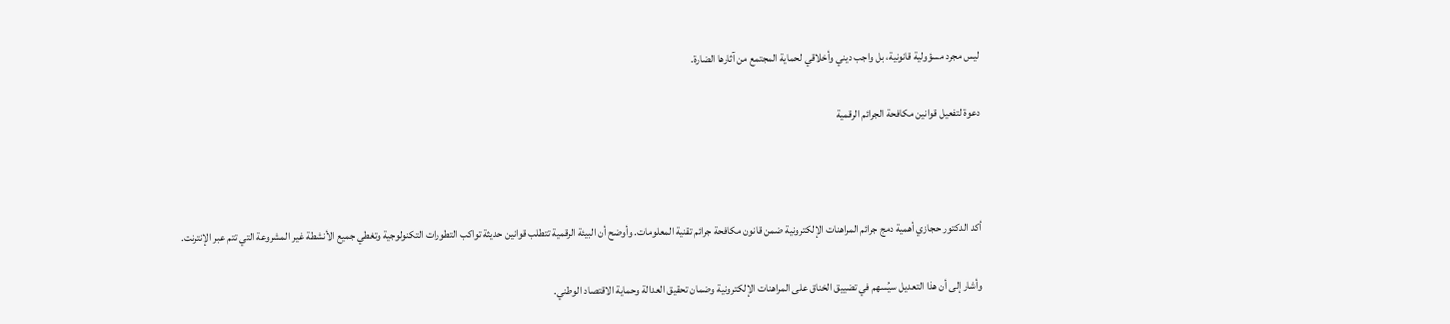ليس مجرد مسؤولية قانونية، بل واجب ديني وأخلاقي لحماية المجتمع من آثارها الضارة.

دعوة لتفعيل قوانين مكافحة الجرائم الرقمية



أكد الدكتور حجازي أهمية دمج جرائم المراهنات الإلكترونية ضمن قانون مكافحة جرائم تقنية المعلومات. وأوضح أن البيئة الرقمية تتطلب قوانين حديثة تواكب التطورات التكنولوجية وتغطي جميع الأنشطة غير المشروعة التي تتم عبر الإنترنت.

وأشار إلى أن هذا التعديل سيُسهم في تضييق الخناق على المراهنات الإلكترونية وضمان تحقيق العدالة وحماية الاقتصاد الوطني.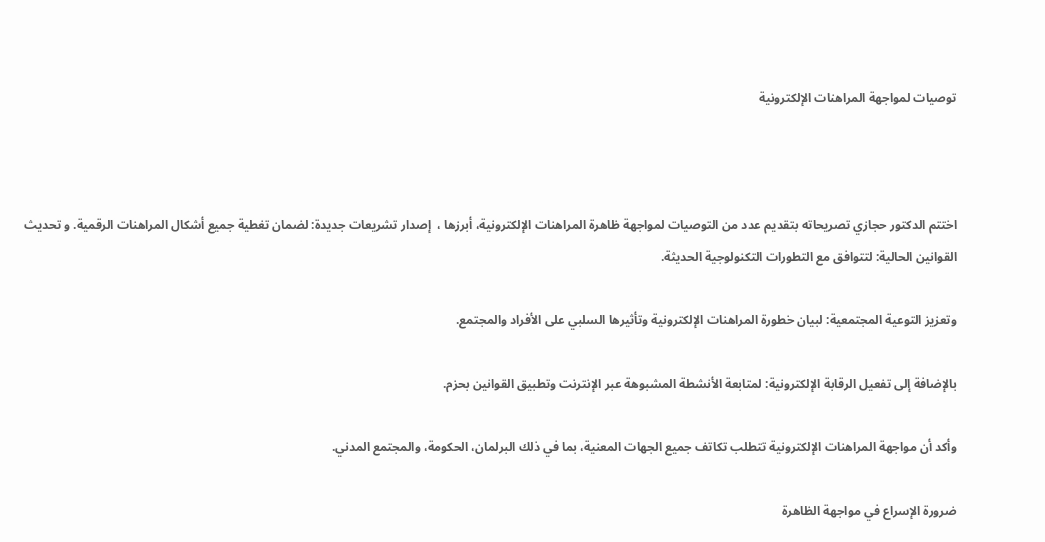توصيات لمواجهة المراهنات الإلكترونية



اختتم الدكتور حجازي تصريحاته بتقديم عدد من التوصيات لمواجهة ظاهرة المراهنات الإلكترونية، أبرزها ،  إصدار تشريعات جديدة: لضمان تغطية جميع أشكال المراهنات الرقمية. و تحديث القوانين الحالية: لتتوافق مع التطورات التكنولوجية الحديثة.

وتعزيز التوعية المجتمعية: لبيان خطورة المراهنات الإلكترونية وتأثيرها السلبي على الأفراد والمجتمع.

بالإضافة إلى تفعيل الرقابة الإلكترونية: لمتابعة الأنشطة المشبوهة عبر الإنترنت وتطبيق القوانين بحزم.

وأكد أن مواجهة المراهنات الإلكترونية تتطلب تكاتف جميع الجهات المعنية، بما في ذلك البرلمان، الحكومة، والمجتمع المدني.

ضرورة الإسراع في مواجهة الظاهرة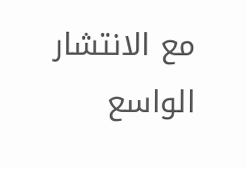مع الانتشار الواسع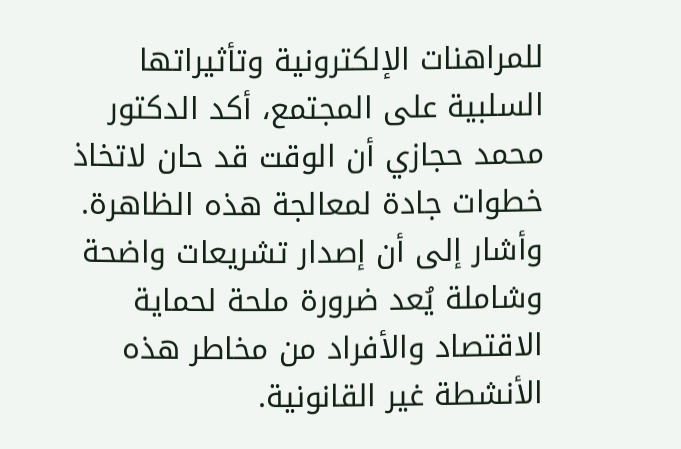للمراهنات الإلكترونية وتأثيراتها السلبية على المجتمع، أكد الدكتور محمد حجازي أن الوقت قد حان لاتخاذ خطوات جادة لمعالجة هذه الظاهرة. وأشار إلى أن إصدار تشريعات واضحة وشاملة يُعد ضرورة ملحة لحماية الاقتصاد والأفراد من مخاطر هذه الأنشطة غير القانونية.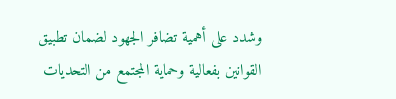وشدد على أهمية تضافر الجهود لضمان تطبيق القوانين بفعالية وحماية المجتمع من التحديات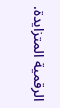الرقمية المتزايدة.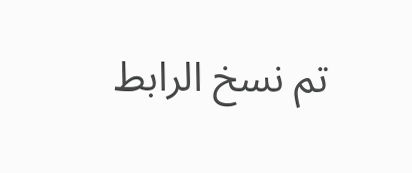تم نسخ الرابط